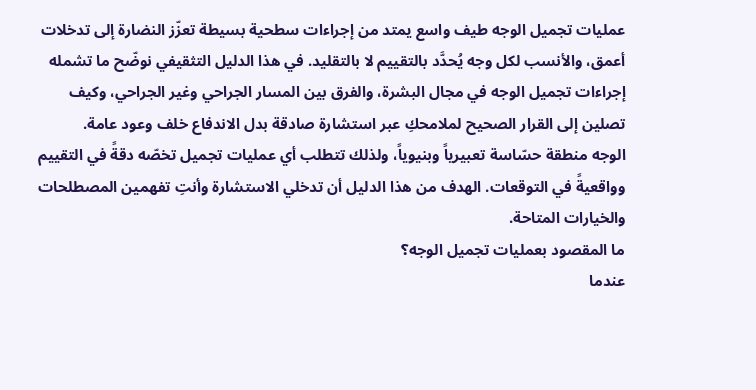عمليات تجميل الوجه طيف واسع يمتد من إجراءات سطحية بسيطة تعزّز النضارة إلى تدخلات أعمق، والأنسب لكل وجه يُحدَّد بالتقييم لا بالتقليد. في هذا الدليل التثقيفي نوضّح ما تشمله إجراءات تجميل الوجه في مجال البشرة، والفرق بين المسار الجراحي وغير الجراحي، وكيف تصلين إلى القرار الصحيح لملامحكِ عبر استشارة صادقة بدل الاندفاع خلف وعود عامة.
الوجه منطقة حسّاسة تعبيرياً وبنيوياً، ولذلك تتطلب أي عمليات تجميل تخصّه دقةً في التقييم وواقعيةً في التوقعات. الهدف من هذا الدليل أن تدخلي الاستشارة وأنتِ تفهمين المصطلحات والخيارات المتاحة.
ما المقصود بعمليات تجميل الوجه؟
عندما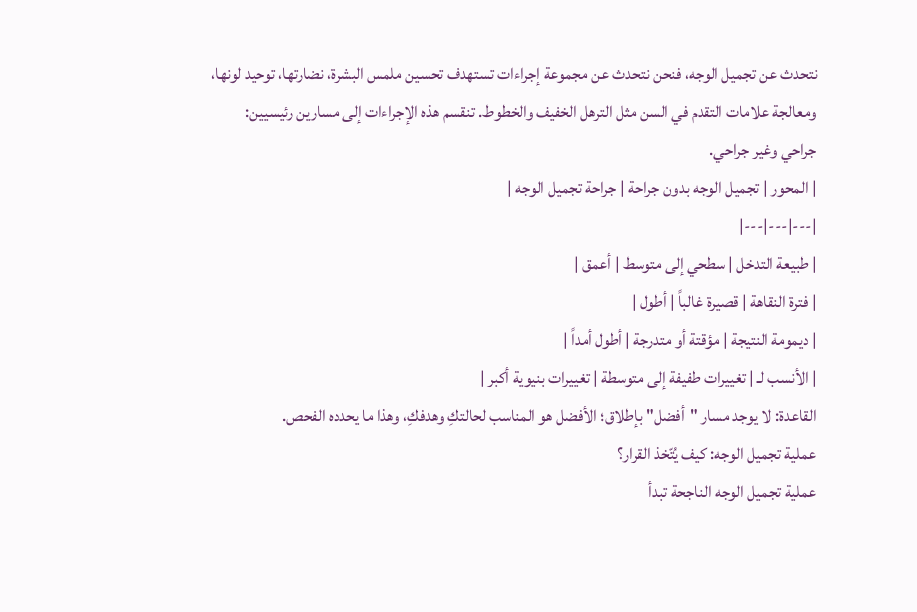نتحدث عن تجميل الوجه، فنحن نتحدث عن مجموعة إجراءات تستهدف تحسين ملمس البشرة، نضارتها، توحيد لونها، ومعالجة علامات التقدم في السن مثل الترهل الخفيف والخطوط. تنقسم هذه الإجراءات إلى مسارين رئيسيين: جراحي وغير جراحي.
| المحور | تجميل الوجه بدون جراحة | جراحة تجميل الوجه |
|---|---|---|
| طبيعة التدخل | سطحي إلى متوسط | أعمق |
| فترة النقاهة | قصيرة غالباً | أطول |
| ديمومة النتيجة | مؤقتة أو متدرجة | أطول أمداً |
| الأنسب لـ | تغييرات طفيفة إلى متوسطة | تغييرات بنيوية أكبر |
القاعدة: لا يوجد مسار "أفضل" بإطلاق؛ الأفضل هو المناسب لحالتكِ وهدفكِ، وهذا ما يحدده الفحص.
عملية تجميل الوجه: كيف يُتّخذ القرار؟
عملية تجميل الوجه الناجحة تبدأ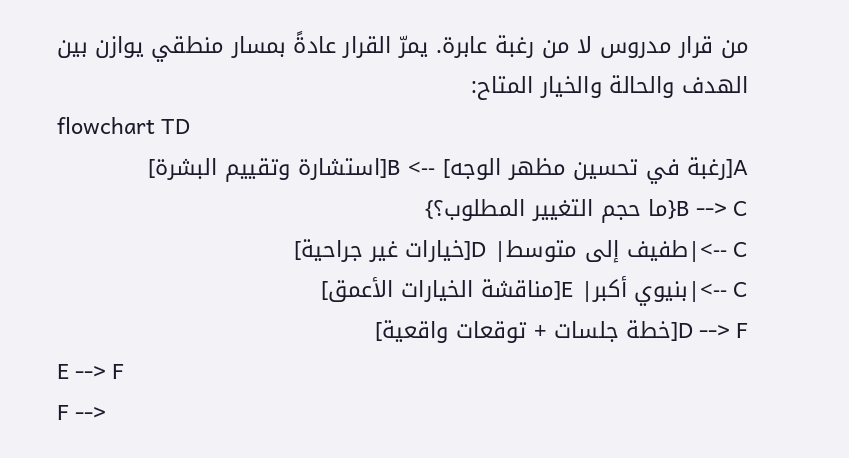من قرار مدروس لا من رغبة عابرة. يمرّ القرار عادةً بمسار منطقي يوازن بين الهدف والحالة والخيار المتاح:
flowchart TD
A[رغبة في تحسين مظهر الوجه] --> B[استشارة وتقييم البشرة]
B --> C{ما حجم التغيير المطلوب؟}
C -->|طفيف إلى متوسط| D[خيارات غير جراحية]
C -->|بنيوي أكبر| E[مناقشة الخيارات الأعمق]
D --> F[خطة جلسات + توقعات واقعية]
E --> F
F -->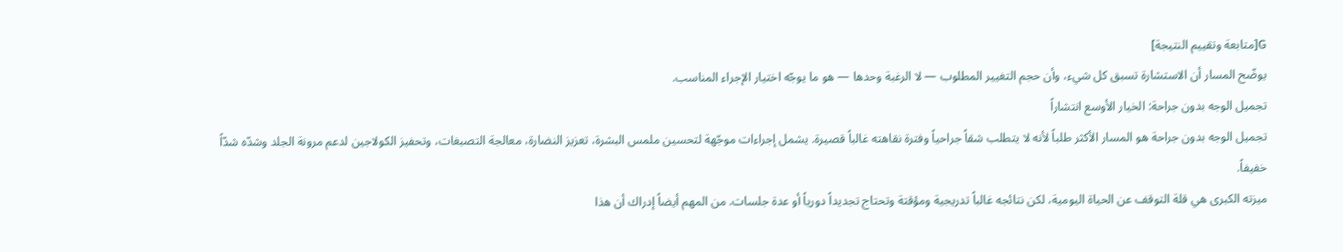G[متابعة وتقييم النتيجة]
يوضّح المسار أن الاستشارة تسبق كل شيء، وأن حجم التغيير المطلوب — لا الرغبة وحدها — هو ما يوجّه اختيار الإجراء المناسب.
تجميل الوجه بدون جراحة: الخيار الأوسع انتشاراً
تجميل الوجه بدون جراحة هو المسار الأكثر طلباً لأنه لا يتطلب شقاً جراحياً وفترة نقاهته غالباً قصيرة. يشمل إجراءات موجّهة لتحسين ملمس البشرة، تعزيز النضارة، معالجة التصبغات، وتحفيز الكولاجين لدعم مرونة الجلد وشدّه شدّاً خفيفاً.
ميزته الكبرى هي قلة التوقف عن الحياة اليومية، لكن نتائجه غالباً تدريجية ومؤقتة وتحتاج تجديداً دورياً أو عدة جلسات. من المهم أيضاً إدراك أن هذا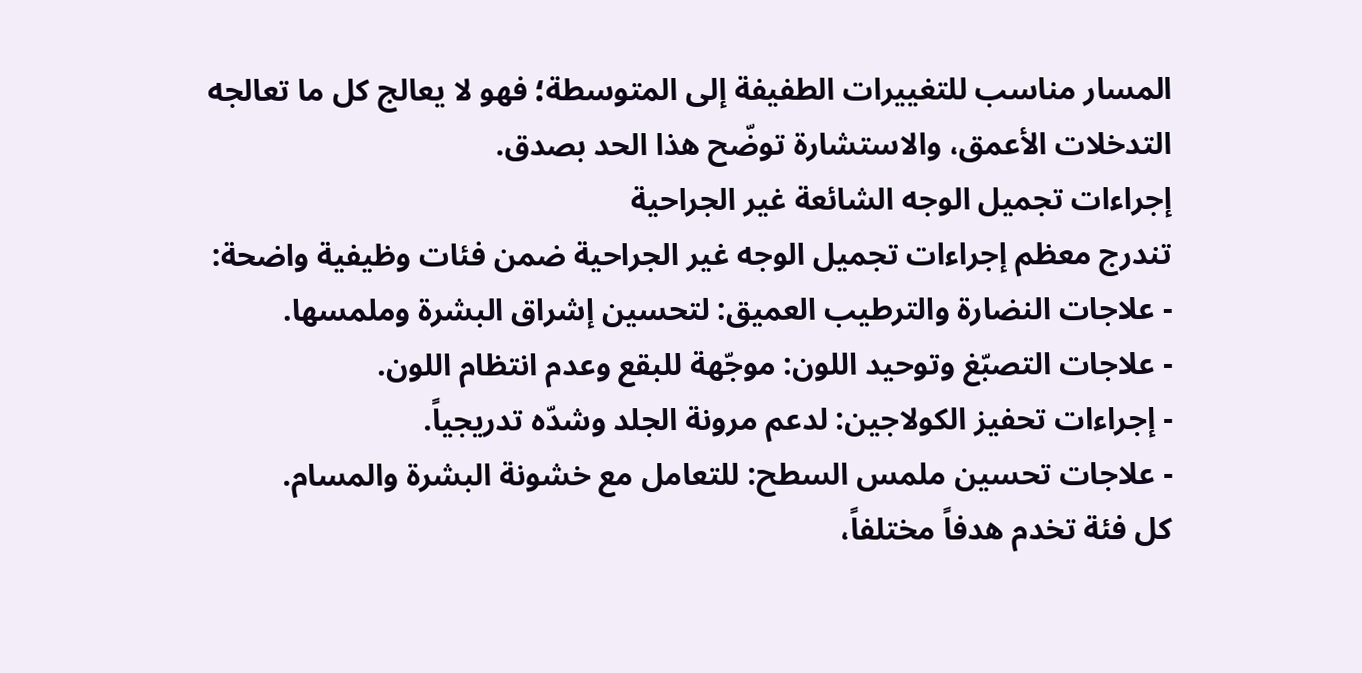المسار مناسب للتغييرات الطفيفة إلى المتوسطة؛ فهو لا يعالج كل ما تعالجه التدخلات الأعمق، والاستشارة توضّح هذا الحد بصدق.
إجراءات تجميل الوجه الشائعة غير الجراحية
تندرج معظم إجراءات تجميل الوجه غير الجراحية ضمن فئات وظيفية واضحة:
- علاجات النضارة والترطيب العميق: لتحسين إشراق البشرة وملمسها.
- علاجات التصبّغ وتوحيد اللون: موجّهة للبقع وعدم انتظام اللون.
- إجراءات تحفيز الكولاجين: لدعم مرونة الجلد وشدّه تدريجياً.
- علاجات تحسين ملمس السطح: للتعامل مع خشونة البشرة والمسام.
كل فئة تخدم هدفاً مختلفاً،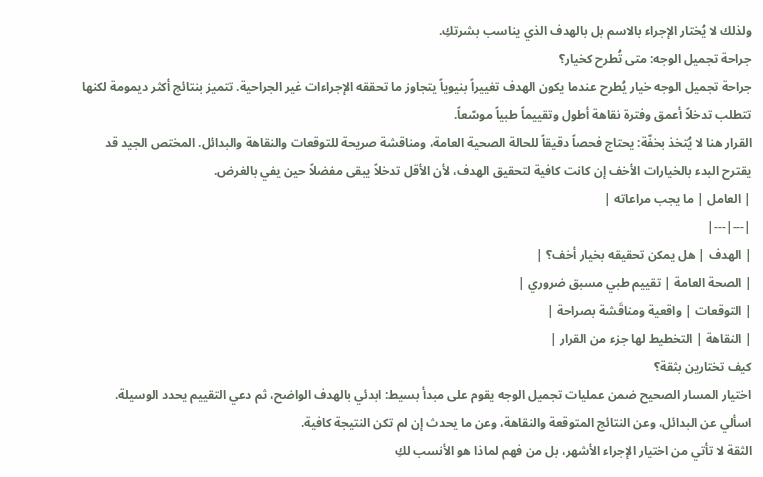ولذلك لا يُختار الإجراء بالاسم بل بالهدف الذي يناسب بشرتكِ.
جراحة تجميل الوجه: متى تُطرح كخيار؟
جراحة تجميل الوجه خيار يُطرح عندما يكون الهدف تغييراً بنيوياً يتجاوز ما تحققه الإجراءات غير الجراحية. تتميز بنتائج أكثر ديمومة لكنها تتطلب تدخلاً أعمق وفترة نقاهة أطول وتقييماً طبياً موسّعاً.
القرار هنا لا يُتخذ بخفّة: يحتاج فحصاً دقيقاً للحالة الصحية العامة، ومناقشة صريحة للتوقعات والنقاهة والبدائل. المختص الجيد قد يقترح البدء بالخيارات الأخف إن كانت كافية لتحقيق الهدف، لأن الأقل تدخلاً يبقى مفضلاً حين يفي بالغرض.
| العامل | ما يجب مراعاته |
|---|---|
| الهدف | هل يمكن تحقيقه بخيار أخف؟ |
| الصحة العامة | تقييم طبي مسبق ضروري |
| التوقعات | واقعية ومناقَشة بصراحة |
| النقاهة | التخطيط لها جزء من القرار |
كيف تختارين بثقة؟
اختيار المسار الصحيح ضمن عمليات تجميل الوجه يقوم على مبدأ بسيط: ابدئي بالهدف الواضح، ثم دعي التقييم يحدد الوسيلة. اسألي عن البدائل، وعن النتائج المتوقعة والنقاهة، وعن ما يحدث إن لم تكن النتيجة كافية.
الثقة لا تأتي من اختيار الإجراء الأشهر، بل من فهم لماذا هو الأنسب لكِ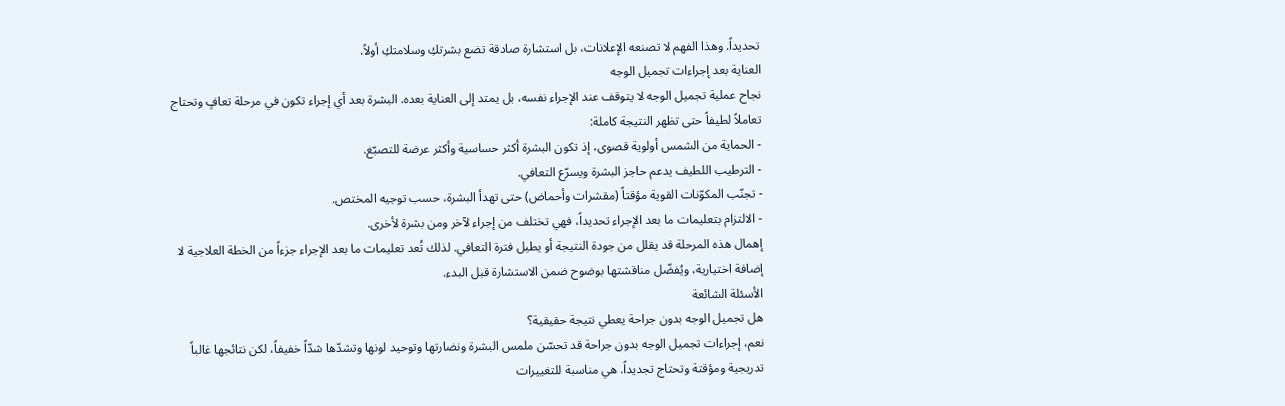تحديداً. وهذا الفهم لا تصنعه الإعلانات، بل استشارة صادقة تضع بشرتكِ وسلامتكِ أولاً.
العناية بعد إجراءات تجميل الوجه
نجاح عملية تجميل الوجه لا يتوقف عند الإجراء نفسه، بل يمتد إلى العناية بعده. البشرة بعد أي إجراء تكون في مرحلة تعافٍ وتحتاج تعاملاً لطيفاً حتى تظهر النتيجة كاملة:
- الحماية من الشمس أولوية قصوى، إذ تكون البشرة أكثر حساسية وأكثر عرضة للتصبّغ.
- الترطيب اللطيف يدعم حاجز البشرة ويسرّع التعافي.
- تجنّب المكوّنات القوية مؤقتاً (مقشرات وأحماض) حتى تهدأ البشرة، حسب توجيه المختص.
- الالتزام بتعليمات ما بعد الإجراء تحديداً، فهي تختلف من إجراء لآخر ومن بشرة لأخرى.
إهمال هذه المرحلة قد يقلل من جودة النتيجة أو يطيل فترة التعافي. لذلك تُعد تعليمات ما بعد الإجراء جزءاً من الخطة العلاجية لا إضافة اختيارية، ويُفضّل مناقشتها بوضوح ضمن الاستشارة قبل البدء.
الأسئلة الشائعة
هل تجميل الوجه بدون جراحة يعطي نتيجة حقيقية؟
نعم، إجراءات تجميل الوجه بدون جراحة قد تحسّن ملمس البشرة ونضارتها وتوحيد لونها وتشدّها شدّاً خفيفاً، لكن نتائجها غالباً تدريجية ومؤقتة وتحتاج تجديداً. هي مناسبة للتغييرات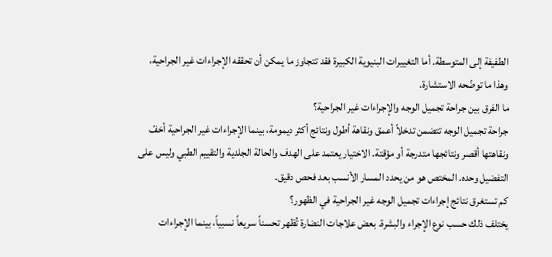الطفيفة إلى المتوسطة. أما التغييرات البنيوية الكبيرة فقد تتجاوز ما يمكن أن تحققه الإجراءات غير الجراحية، وهذا ما توضّحه الاستشارة.
ما الفرق بين جراحة تجميل الوجه والإجراءات غير الجراحية؟
جراحة تجميل الوجه تتضمن تدخلاً أعمق ونقاهة أطول ونتائج أكثر ديمومة، بينما الإجراءات غير الجراحية أخفّ ونقاهتها أقصر ونتائجها متدرجة أو مؤقتة. الاختيار يعتمد على الهدف والحالة الجلدية والتقييم الطبي وليس على التفضيل وحده. المختص هو من يحدد المسار الأنسب بعد فحص دقيق.
كم تستغرق نتائج إجراءات تجميل الوجه غير الجراحية في الظهور؟
يختلف ذلك حسب نوع الإجراء والبشرة. بعض علاجات النضارة تُظهر تحسناً سريعاً نسبياً، بينما الإجراءات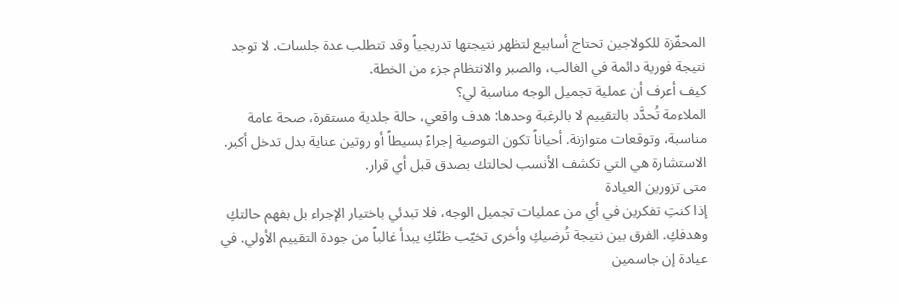المحفّزة للكولاجين تحتاج أسابيع لتظهر نتيجتها تدريجياً وقد تتطلب عدة جلسات. لا توجد نتيجة فورية دائمة في الغالب، والصبر والانتظام جزء من الخطة.
كيف أعرف أن عملية تجميل الوجه مناسبة لي؟
الملاءمة تُحدَّد بالتقييم لا بالرغبة وحدها: هدف واقعي، حالة جلدية مستقرة، صحة عامة مناسبة، وتوقعات متوازنة. أحياناً تكون التوصية إجراءً بسيطاً أو روتين عناية بدل تدخل أكبر. الاستشارة هي التي تكشف الأنسب لحالتك بصدق قبل أي قرار.
متى تزورين العيادة
إذا كنتِ تفكرين في أي من عمليات تجميل الوجه، فلا تبدئي باختيار الإجراء بل بفهم حالتكِ وهدفكِ. الفرق بين نتيجة تُرضيكِ وأخرى تخيّب ظنّكِ يبدأ غالباً من جودة التقييم الأولي. في عيادة إن جاسمين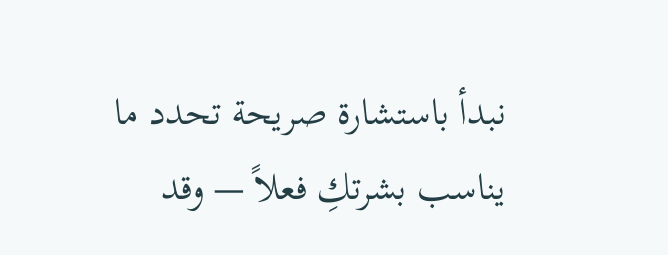نبدأ باستشارة صريحة تحدد ما يناسب بشرتكِ فعلاً — وقد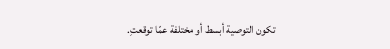تكون التوصية أبسط أو مختلفة عمّا توقعتِ.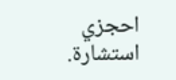احجزي استشارة.